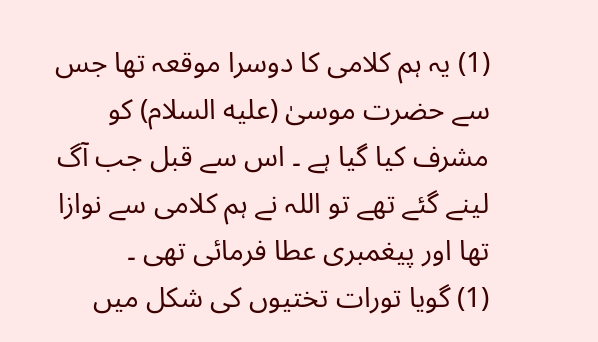(1) یہ ہم کلامی کا دوسرا موقعہ تھا جس سے حضرت موسیٰ (عليه السلام) کو مشرف کیا گیا ہے ۔ اس سے قبل جب آگ لینے گئے تھے تو اللہ نے ہم کلامی سے نوازا تھا اور پیغمبری عطا فرمائی تھی ۔
(1) گویا تورات تختیوں کی شکل میں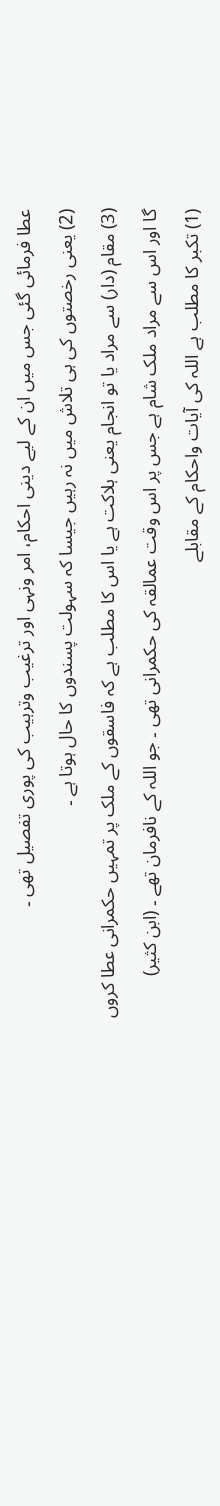عطا فرمائی گئی جس میں ان کے لیے دینی احکام، امر ونہی اور ترغیب وترہیب کی پوری تفصیل تھی ۔
(2) یعنی رخصتوں کی ہی تلاش میں نہ رہیں جیسا کہ سہولت پسندوں کا حال ہوتا ہے ۔
(3) مقام (دار) سے مراد یا تو انجام یعنی ہلاکت ہے یا اس کا مطلب ہے کہ فاسقوں کے ملک پر تمہیں حکمرانی عطا کروں گا اور اس سے مراد ملک شام ہے جس پر اس وقت عمالقہ کی حکمرانی تھی ۔ جو اللہ کے نافرمان تھے ۔ (ابن کثیر)
(1) تکبر کا مطلب ہے اللہ کی آیات واحکام کے مقابلے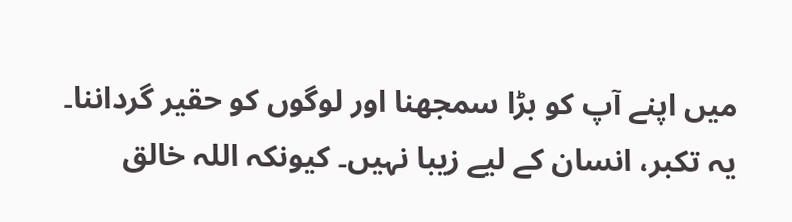میں اپنے آپ کو بڑا سمجھنا اور لوگوں کو حقیر گرداننا۔ یہ تکبر، انسان کے لیے زیبا نہیں۔ کیونکہ اللہ خالق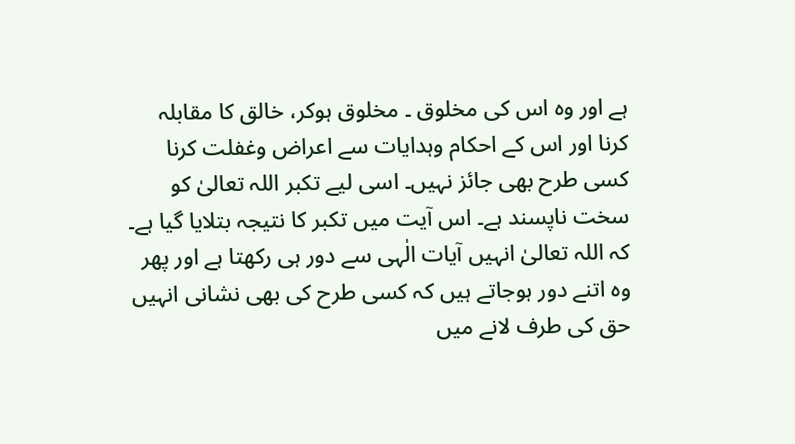ہے اور وہ اس کی مخلوق ۔ مخلوق ہوکر، خالق کا مقابلہ کرنا اور اس کے احکام وہدایات سے اعراض وغفلت کرنا کسی طرح بھی جائز نہیں۔ اسی لیے تکبر اللہ تعالیٰ کو سخت ناپسند ہے۔ اس آیت میں تکبر کا نتیجہ بتلایا گیا ہے۔ کہ اللہ تعالیٰ انہیں آیات الٰہی سے دور ہی رکھتا ہے اور پھر وہ اتنے دور ہوجاتے ہیں کہ کسی طرح کی بھی نشانی انہیں حق کی طرف لانے میں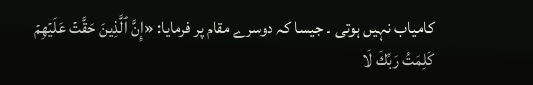کامیاب نہیں ہوتی ۔ جیسا کہ دوسرے مقام پر فرمایا: «إِنَّ ٱلَّذِينَ حَقَّتۡ عَلَيۡهِمۡ كَلِمَتُ رَبِّكَ لَا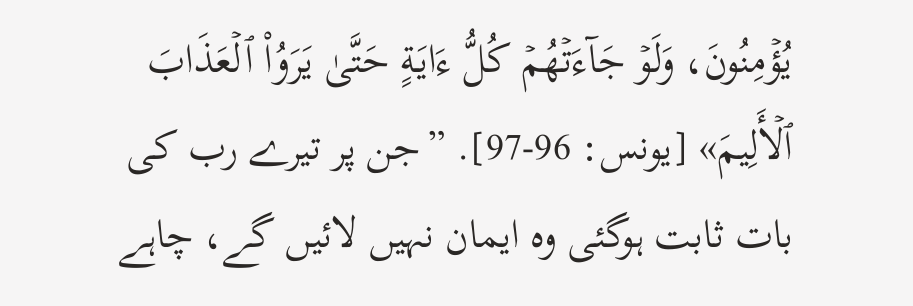يُؤۡمِنُونَ، وَلَوۡ جَآءَتۡهُمۡ كُلُّ ءَايَةٍ حَتَّىٰ يَرَوُاْ ٱلۡعَذَابَ ٱلۡأَلِيمَ» [يونس: 96-97]. ”جن پر تیرے رب کی بات ثابت ہوگئی وہ ایمان نہیں لائیں گے، چاہے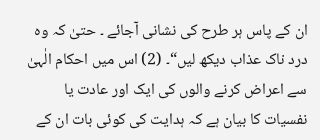ان کے پاس ہر طرح کی نشانی آجائے ۔ حتیٰ کہ وہ درد ناک عذاب دیکھ لیں“۔ (2) اس میں احکام الٰہیٰ سے اعراض کرنے والوں کی ایک اور عادت یا نفسیات کا بیان ہے کہ ہدایت کی کوئی بات ان کے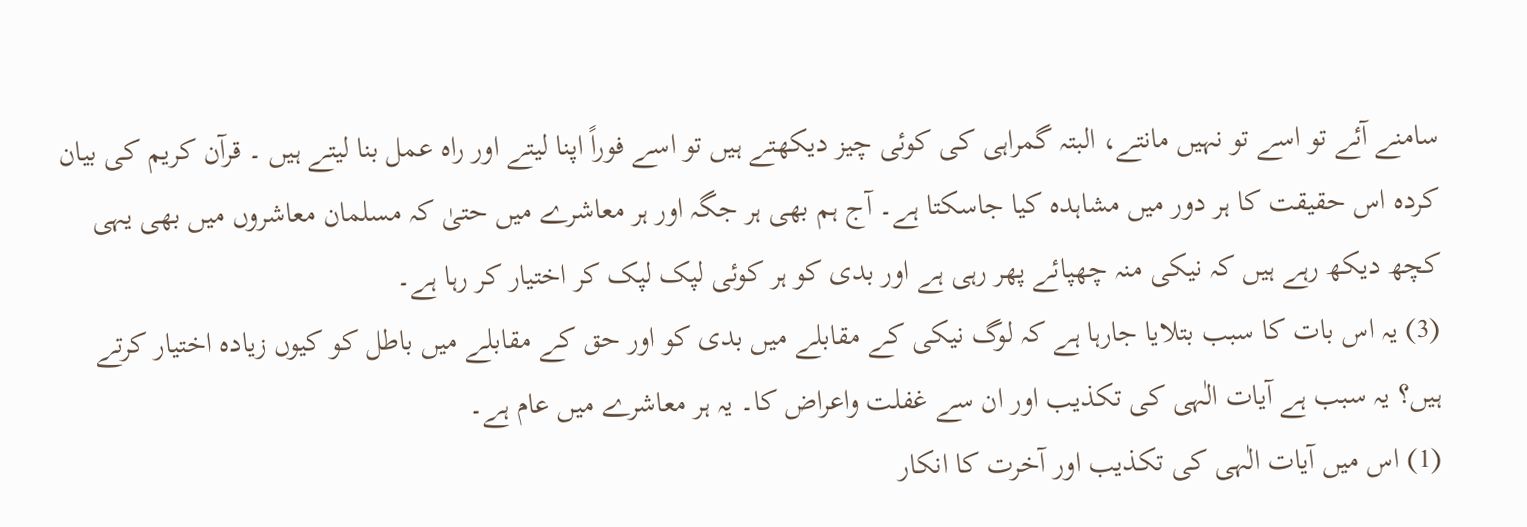سامنے آئے تو اسے تو نہیں مانتے، البتہ گمراہی کی کوئی چیز دیکھتے ہیں تو اسے فوراً اپنا لیتے اور راہ عمل بنا لیتے ہیں ۔ قرآن کریم کی بیان کردہ اس حقیقت کا ہر دور میں مشاہدہ کیا جاسکتا ہے۔ آج ہم بھی ہر جگہ اور ہر معاشرے میں حتیٰ کہ مسلمان معاشروں میں بھی یہی کچھ دیکھ رہے ہیں کہ نیکی منہ چھپائے پھر رہی ہے اور بدی کو ہر کوئی لپک لپک کر اختیار کر رہا ہے۔
(3) یہ اس بات کا سبب بتلایا جارہا ہے کہ لوگ نیکی کے مقابلے میں بدی کو اور حق کے مقابلے میں باطل کو کیوں زیادہ اختیار کرتے ہیں؟ یہ سبب ہے آیات الٰہی کی تکذیب اور ان سے غفلت واعراض کا۔ یہ ہر معاشرے میں عام ہے۔
(1) اس میں آیات الٰہی کی تکذیب اور آخرت کا انکار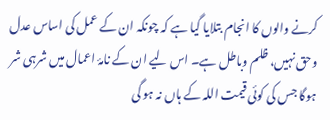کرنے والوں کا انجام بتلایا گیا ہے کہ چونکہ ان کے عمل کی اساس عدل وحق نہیں، ظلم وباطل ہے۔ اس لیے ان کے نامۂ اعمال میں شرہی شر ہوگا جس کی کوئی قیمت اللہ کے ہاں نہ ہو گی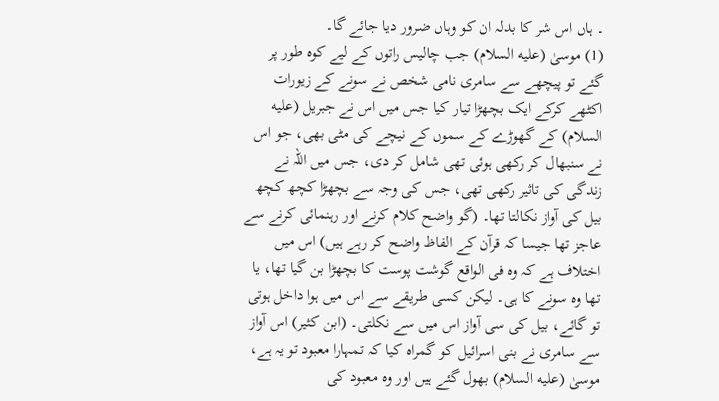۔ ہاں اس شر کا بدلہ ان کو وہاں ضرور دیا جائے گا۔
(1) موسیٰ (عليه السلام) جب چالیس راتوں کے لیے کوہ طور پر گئے تو پیچھے سے سامری نامی شخص نے سونے کے زیورات اکٹھے کرکے ایک بچھڑا تیار کیا جس میں اس نے جبریل (عليه السلام) کے گھوڑے کے سموں کے نیچے کی مٹی بھی، جو اس نے سنبھال کر رکھی ہوئی تھی شامل کر دی، جس میں اللہ نے زندگی کی تاثیر رکھی تھی، جس کی وجہ سے بچھڑا کچھ کچھ بیل کی آواز نکالتا تھا۔ (گو واضح کلام کرنے اور رہنمائی کرنے سے عاجز تھا جیسا کہ قرآن کے الفاظ واضح کر رہے ہیں) اس میں اختلاف ہے کہ وہ فی الواقع گوشت پوست کا بچھڑا بن گیا تھا، یا تھا وہ سونے کا ہی۔ لیکن کسی طریقے سے اس میں ہوا داخل ہوتی تو گائے، بیل کی سی آواز اس میں سے نکلتی۔ (ابن کثیر) اس آواز سے سامری نے بنی اسرائیل کو گمراہ کیا کہ تمہارا معبود تو یہ ہے، موسیٰ (عليه السلام) بھول گئے ہیں اور وہ معبود کی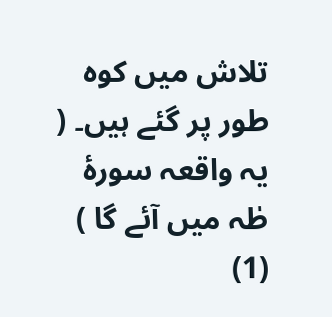تلاش میں کوہ طور پر گئے ہیں۔ ( یہ واقعہ سورۂ طٰہ میں آئے گا )
(1)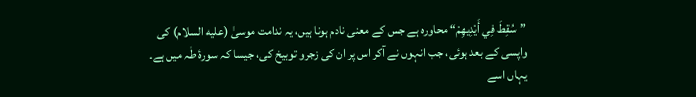”سُقِطَ فِي أَيْدِيهِمْ“ محاورہ ہے جس کے معنی نادم ہونا ہیں، یہ ندامت موسیٰ (عليه السلام) کی واپسی کے بعد ہوئی، جب انہوں نے آکر اس پر ان کی زجرو توبیخ کی، جیسا کہ سورۂ طٰہ میں ہے۔ یہاں اسے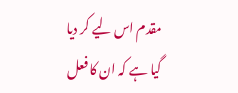مقدم اس لیے کر دیا گیا ہے کہ ان کا فعل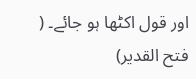اور قول اکٹھا ہو جائے۔ ( فتح القدیر)